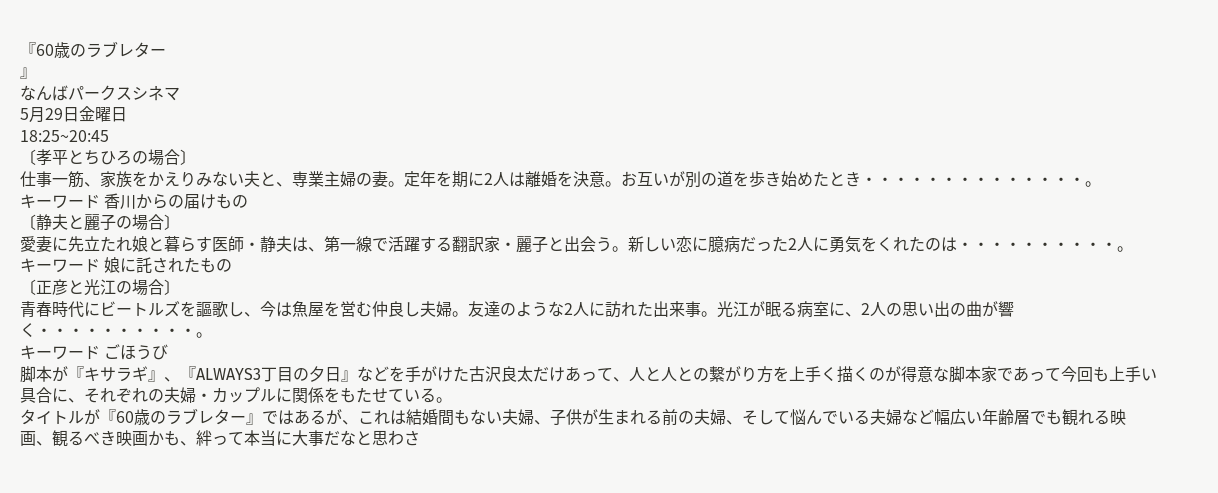『60歳のラブレター
』
なんばパークスシネマ
5月29日金曜日
18:25~20:45
〔孝平とちひろの場合〕
仕事一筋、家族をかえりみない夫と、専業主婦の妻。定年を期に2人は離婚を決意。お互いが別の道を歩き始めたとき・・・・・・・・・・・・・・。
キーワード 香川からの届けもの
〔静夫と麗子の場合〕
愛妻に先立たれ娘と暮らす医師・静夫は、第一線で活躍する翻訳家・麗子と出会う。新しい恋に臆病だった2人に勇気をくれたのは・・・・・・・・・・。
キーワード 娘に託されたもの
〔正彦と光江の場合〕
青春時代にビートルズを謳歌し、今は魚屋を営む仲良し夫婦。友達のような2人に訪れた出来事。光江が眠る病室に、2人の思い出の曲が響く・・・・・・・・・・。
キーワード ごほうび
脚本が『キサラギ』、『ALWAYS3丁目の夕日』などを手がけた古沢良太だけあって、人と人との繋がり方を上手く描くのが得意な脚本家であって今回も上手い具合に、それぞれの夫婦・カップルに関係をもたせている。
タイトルが『60歳のラブレター』ではあるが、これは結婚間もない夫婦、子供が生まれる前の夫婦、そして悩んでいる夫婦など幅広い年齢層でも観れる映画、観るべき映画かも、絆って本当に大事だなと思わさ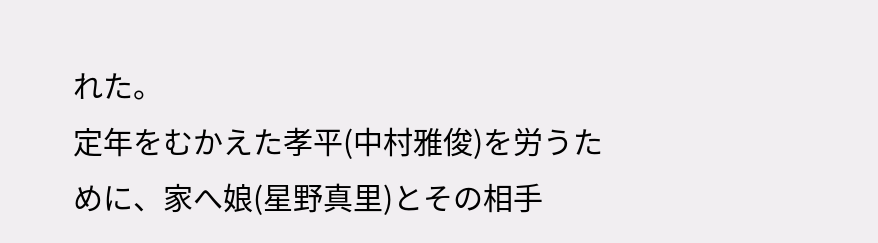れた。
定年をむかえた孝平(中村雅俊)を労うために、家へ娘(星野真里)とその相手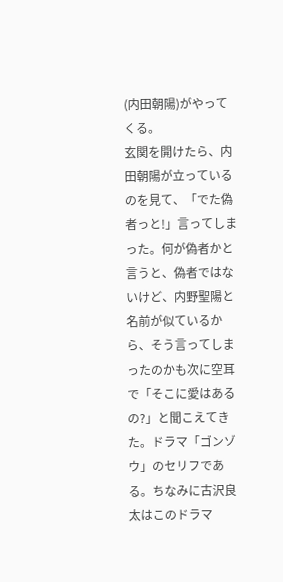(内田朝陽)がやってくる。
玄関を開けたら、内田朝陽が立っているのを見て、「でた偽者っと!」言ってしまった。何が偽者かと言うと、偽者ではないけど、内野聖陽と名前が似ているから、そう言ってしまったのかも次に空耳で「そこに愛はあるの?」と聞こえてきた。ドラマ「ゴンゾウ」のセリフである。ちなみに古沢良太はこのドラマ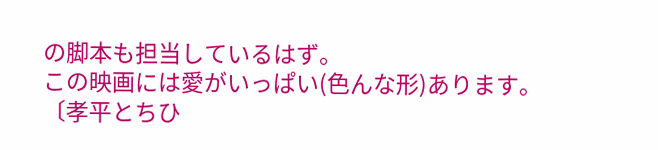の脚本も担当しているはず。
この映画には愛がいっぱい(色んな形)あります。
〔孝平とちひ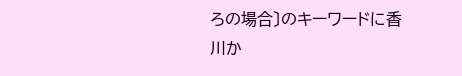ろの場合〕のキーワードに香川か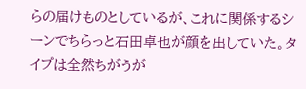らの届けものとしているが、これに関係するシーンでちらっと石田卓也が顔を出していた。タイプは全然ちがうが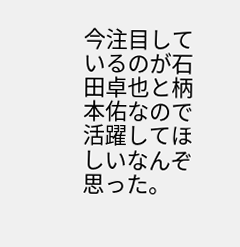今注目しているのが石田卓也と柄本佑なので活躍してほしいなんぞ思った。